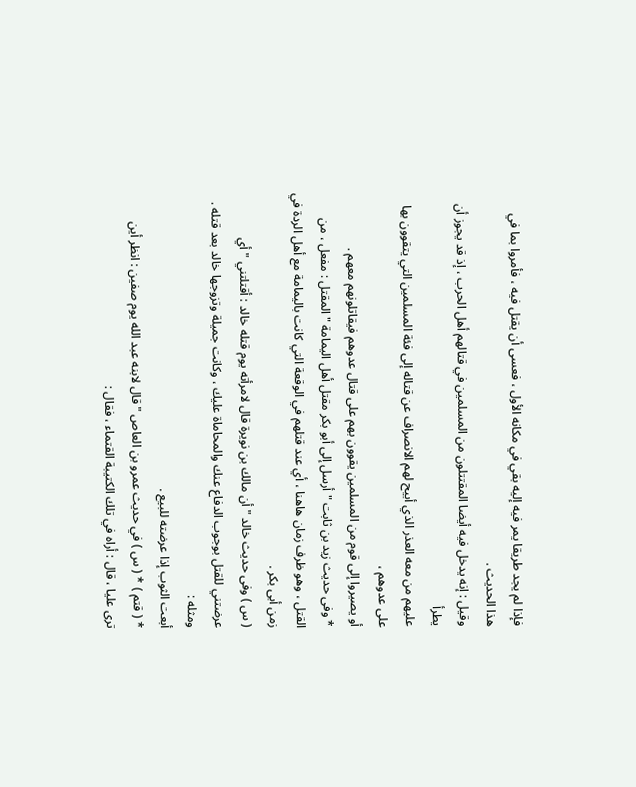فإذا لم يجد طريقا يمر فيه إليه بقي في مكانه الأول ، فعسى أن يقتل فيه ، فأمروا بما في
هذا الحديث .
وقيل : إنه يدخل فيه أيضا المقتتلون من المسلمين في قتالهم أهل الحرب ، إذ قد يجوز أن يطرأ
عليهم من معه العذر الذي أبيح لهم الانصراف عن قتاله إلى فئة المسلمين التي يتقوون بها على عدوهم ،
أو يصيروا إلى قوم من المسلمين يقوون بهم على قتال عدوهم فيقاتلونهم معهم .
* وفى حديث زيد بن ثابت " أرسل إلى أبو بكر مقتل أهل اليمامة " المقتل : مفعل ، من
القتل ، وهو ظرف زمان هاهنا ، أي عند قتلهم في الوقعة التي كانت باليمامة مع أهل الردة في
زمن أبى بكر .
( س ) وفى حديث خالد " أن مالك بن نويرة قال لامرأته يوم قتله خالد : أقتلتني " أي
عرضتني للقتل بوجوب الدفاع عنك والمحاماة عليك ، وكانت جميلة وتزوجها خالد بعد قتله . ومثله :
أبعت الثوب إذا عرضته للبيع .
* ( قتم ) * ( س ) في حديث عمرو بن العاص " قال لابنه عبد الله يوم صفين : انظر أين
ترى عليا ، قال : أراه في تلك الكتيبة القتماء ، فقال :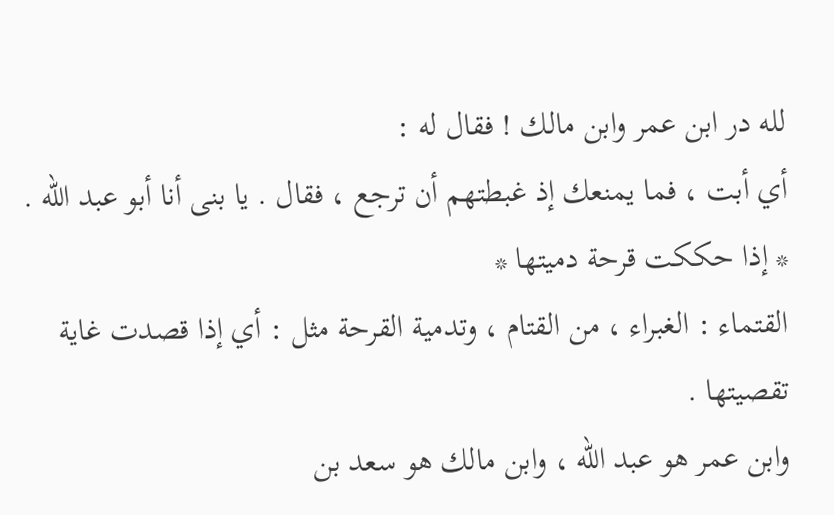لله در ابن عمر وابن مالك ! فقال له :
أي أبت ، فما يمنعك إذ غبطتهم أن ترجع ، فقال . يا بنى أنا أبو عبد الله .
* إذا حككت قرحة دميتها *
القتماء : الغبراء ، من القتام ، وتدمية القرحة مثل : أي إذا قصدت غاية تقصيتها .
وابن عمر هو عبد الله ، وابن مالك هو سعد بن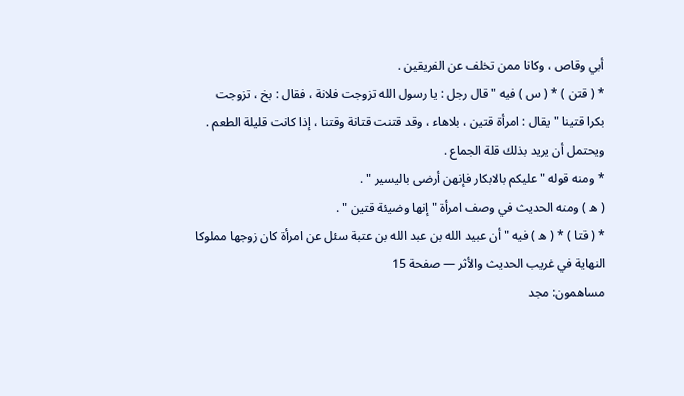أبي وقاص ، وكانا ممن تخلف عن الفريقين .
* ( قتن ) * ( س ) فيه " قال رجل : يا رسول الله تزوجت فلانة ، فقال : بخ ، تزوجت
بكرا قتينا " يقال : امرأة قتين ، بلاهاء ، وقد قتنت قتانة وقتنا ، إذا كانت قليلة الطعم .
ويحتمل أن يريد بذلك قلة الجماع .
* ومنه قوله " عليكم بالابكار فإنهن أرضى باليسير " .
( ه ) ومنه الحديث في وصف امرأة " إنها وضيئة قتين " .
* ( قتا ) * ( ه ) فيه " أن عبيد الله بن عبد الله بن عتبة سئل عن امرأة كان زوجها مملوكا
النهاية في غريب الحديث والأثر — صفحة 15
مساهمون: مجد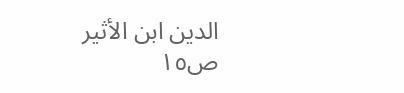الدين ابن الأثير
ص١٥